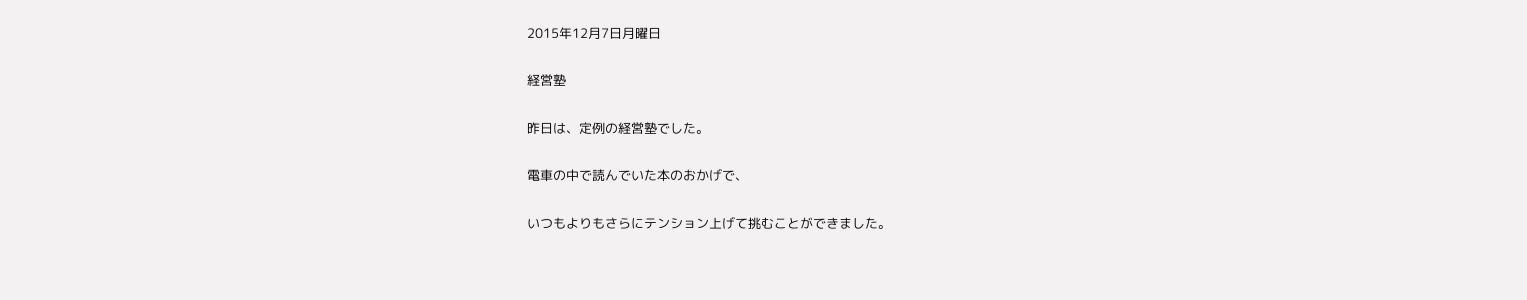2015年12月7日月曜日

経営塾

昨日は、定例の経営塾でした。

電車の中で読んでいた本のおかげで、

いつもよりもさらにテンション上げて挑むことができました。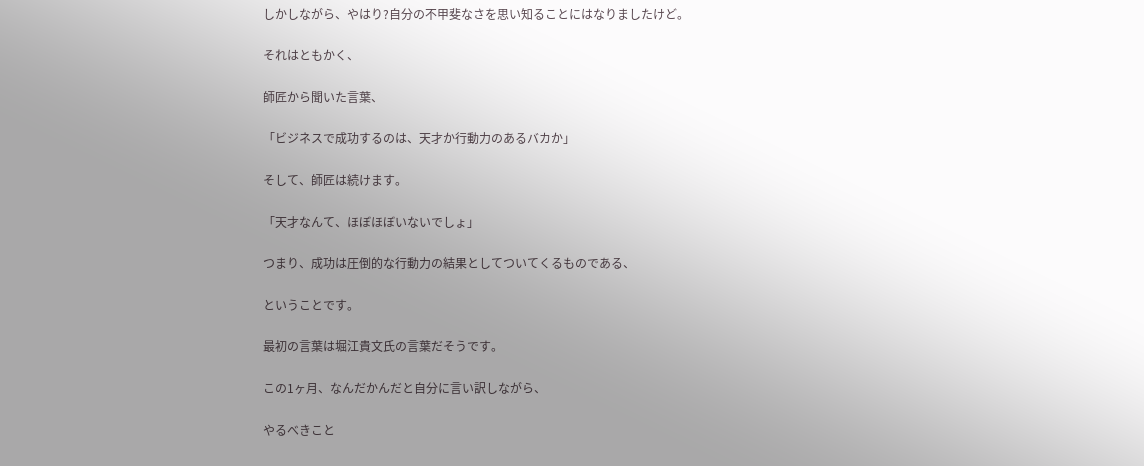しかしながら、やはり?自分の不甲斐なさを思い知ることにはなりましたけど。

それはともかく、

師匠から聞いた言葉、

「ビジネスで成功するのは、天才か行動力のあるバカか」

そして、師匠は続けます。

「天才なんて、ほぼほぼいないでしょ」

つまり、成功は圧倒的な行動力の結果としてついてくるものである、

ということです。

最初の言葉は堀江貴文氏の言葉だそうです。

この1ヶ月、なんだかんだと自分に言い訳しながら、

やるべきこと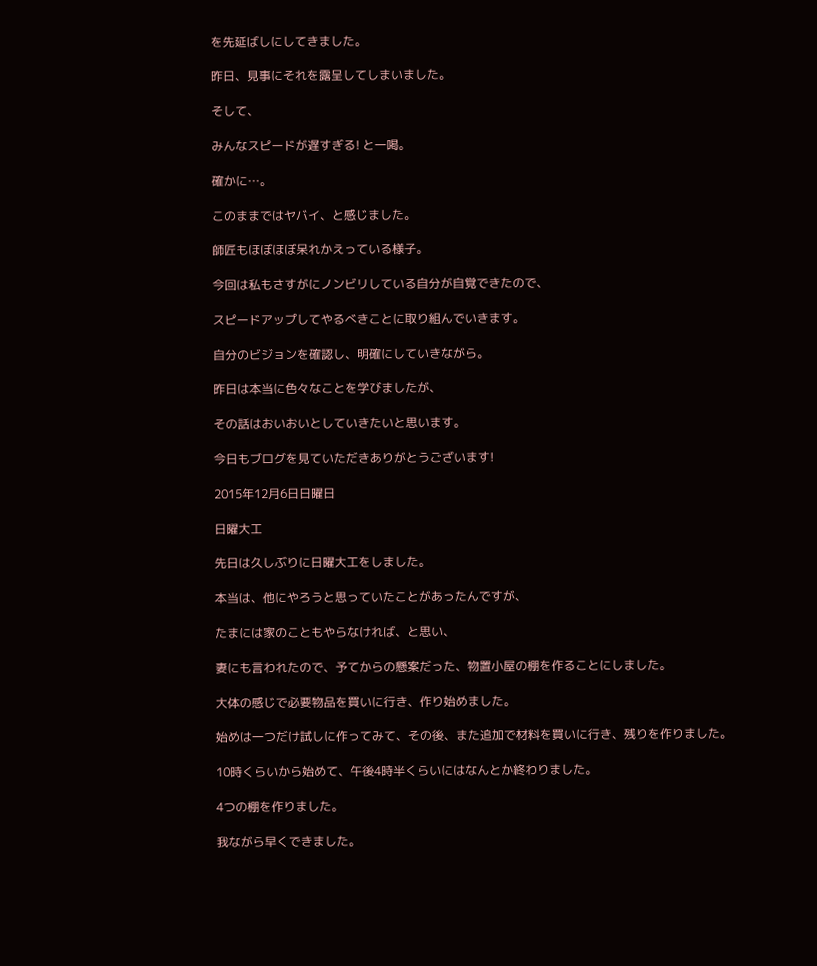を先延ばしにしてきました。

昨日、見事にそれを露呈してしまいました。

そして、

みんなスピードが遅すぎる! と一喝。

確かに…。

このままではヤバイ、と感じました。

師匠もほぼほぼ呆れかえっている様子。

今回は私もさすがにノンビリしている自分が自覚できたので、

スピードアップしてやるべきことに取り組んでいきます。

自分のビジョンを確認し、明確にしていきながら。

昨日は本当に色々なことを学びましたが、

その話はおいおいとしていきたいと思います。

今日もブログを見ていただきありがとうございます!

2015年12月6日日曜日

日曜大工

先日は久しぶりに日曜大工をしました。

本当は、他にやろうと思っていたことがあったんですが、

たまには家のこともやらなければ、と思い、

妻にも言われたので、予てからの懸案だった、物置小屋の棚を作ることにしました。

大体の感じで必要物品を買いに行き、作り始めました。

始めは一つだけ試しに作ってみて、その後、また追加で材料を買いに行き、残りを作りました。

10時くらいから始めて、午後4時半くらいにはなんとか終わりました。

4つの棚を作りました。

我ながら早くできました。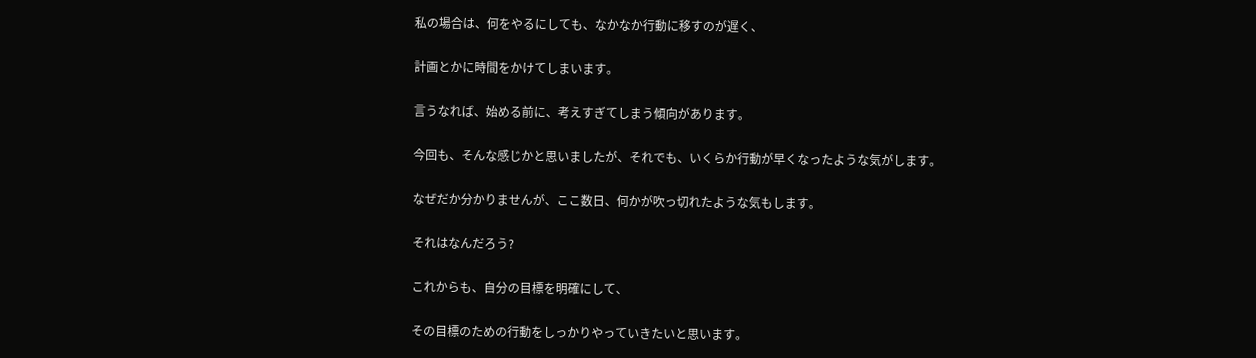私の場合は、何をやるにしても、なかなか行動に移すのが遅く、

計画とかに時間をかけてしまいます。

言うなれば、始める前に、考えすぎてしまう傾向があります。

今回も、そんな感じかと思いましたが、それでも、いくらか行動が早くなったような気がします。

なぜだか分かりませんが、ここ数日、何かが吹っ切れたような気もします。

それはなんだろう?

これからも、自分の目標を明確にして、

その目標のための行動をしっかりやっていきたいと思います。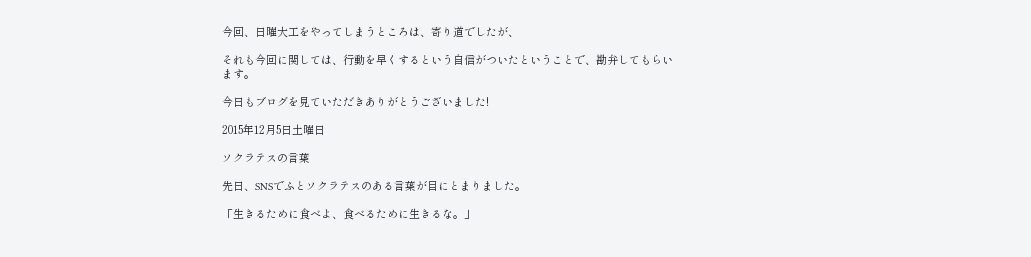今回、日曜大工をやってしまうところは、寄り道でしたが、

それも今回に関しては、行動を早くするという自信がついたということで、勘弁してもらいます。

今日もブログを見ていただきありがとうございました!

2015年12月5日土曜日

ソクラテスの言葉

先日、SNSでふとソクラテスのある言葉が目にとまりました。

「生きるために食べよ、食べるために生きるな。」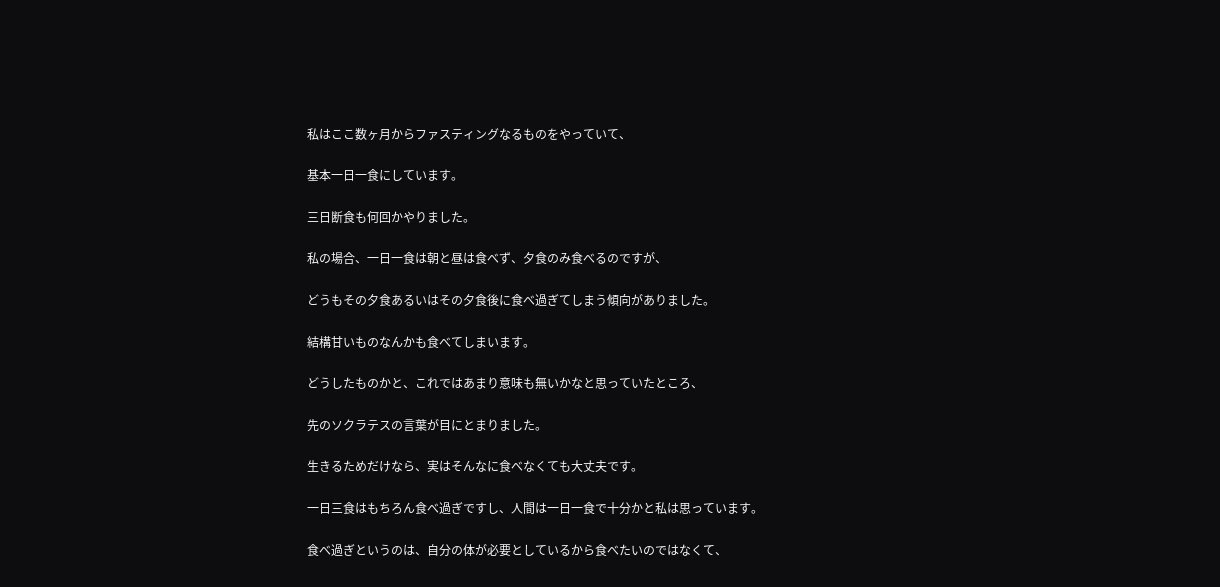私はここ数ヶ月からファスティングなるものをやっていて、

基本一日一食にしています。

三日断食も何回かやりました。

私の場合、一日一食は朝と昼は食べず、夕食のみ食べるのですが、

どうもその夕食あるいはその夕食後に食べ過ぎてしまう傾向がありました。

結構甘いものなんかも食べてしまいます。

どうしたものかと、これではあまり意味も無いかなと思っていたところ、

先のソクラテスの言葉が目にとまりました。

生きるためだけなら、実はそんなに食べなくても大丈夫です。

一日三食はもちろん食べ過ぎですし、人間は一日一食で十分かと私は思っています。

食べ過ぎというのは、自分の体が必要としているから食べたいのではなくて、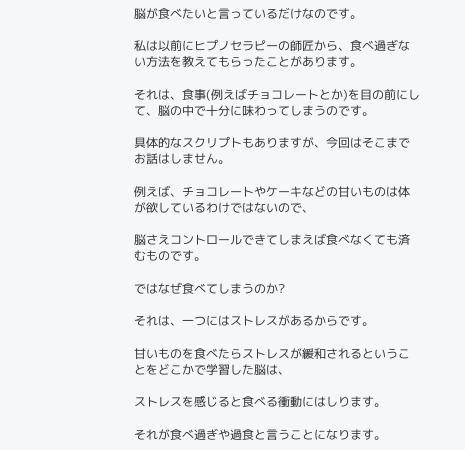脳が食べたいと言っているだけなのです。

私は以前にヒプノセラピーの師匠から、食べ過ぎない方法を教えてもらったことがあります。

それは、食事(例えばチョコレートとか)を目の前にして、脳の中で十分に味わってしまうのです。

具体的なスクリプトもありますが、今回はそこまでお話はしません。

例えば、チョコレートやケーキなどの甘いものは体が欲しているわけではないので、

脳さえコントロールできてしまえば食べなくても済むものです。

ではなぜ食べてしまうのか?

それは、一つにはストレスがあるからです。

甘いものを食べたらストレスが緩和されるということをどこかで学習した脳は、

ストレスを感じると食べる衝動にはしります。

それが食べ過ぎや過食と言うことになります。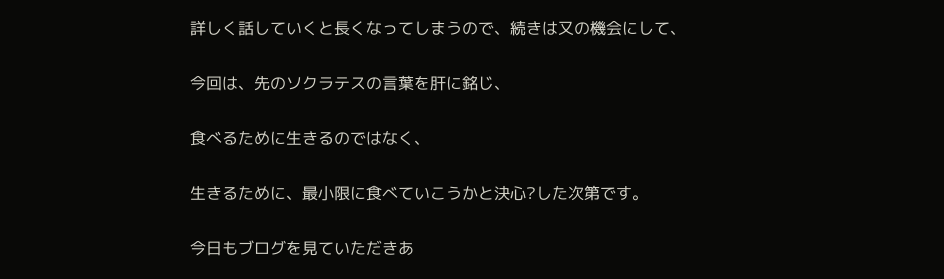詳しく話していくと長くなってしまうので、続きは又の機会にして、

今回は、先のソクラテスの言葉を肝に銘じ、

食べるために生きるのではなく、

生きるために、最小限に食べていこうかと決心?した次第です。

今日もブログを見ていただきあ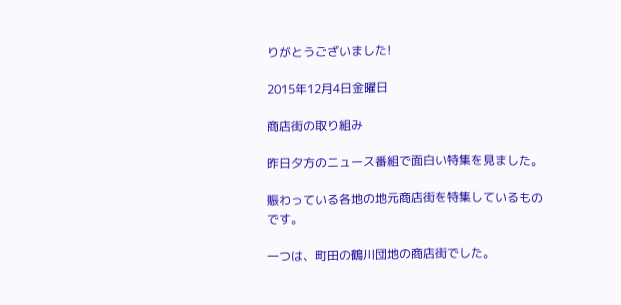りがとうございました!

2015年12月4日金曜日

商店街の取り組み

昨日夕方のニュース番組で面白い特集を見ました。

賑わっている各地の地元商店街を特集しているものです。

一つは、町田の鶴川団地の商店街でした。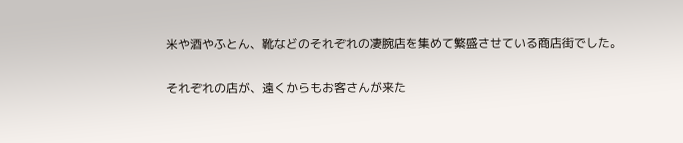米や酒やふとん、靴などのそれぞれの凄腕店を集めて繁盛させている商店街でした。

それぞれの店が、遠くからもお客さんが来た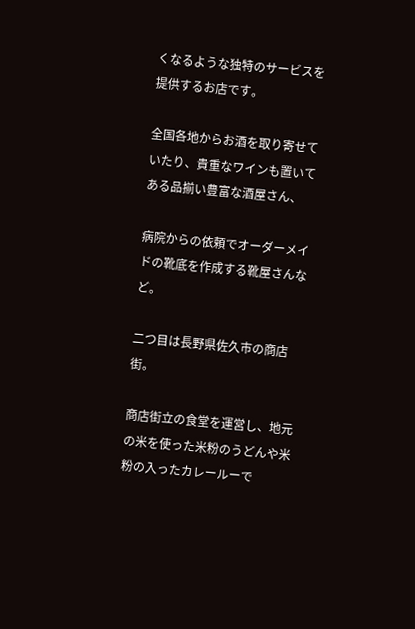くなるような独特のサービスを提供するお店です。

全国各地からお酒を取り寄せていたり、貴重なワインも置いてある品揃い豊富な酒屋さん、

病院からの依頼でオーダーメイドの靴底を作成する靴屋さんなど。

二つ目は長野県佐久市の商店街。

商店街立の食堂を運営し、地元の米を使った米粉のうどんや米粉の入ったカレールーで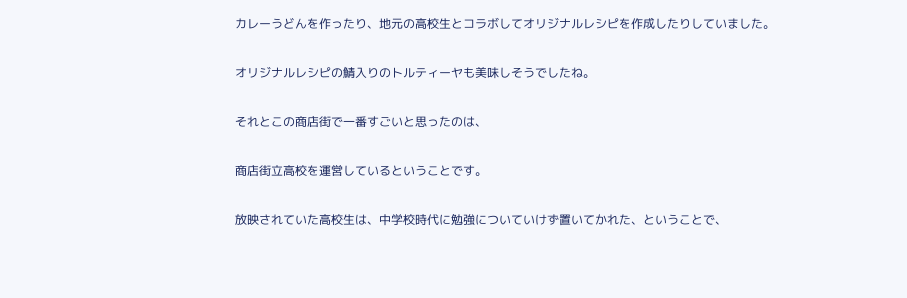カレーうどんを作ったり、地元の高校生とコラボしてオリジナルレシピを作成したりしていました。

オリジナルレシピの鯖入りのトルティーヤも美味しそうでしたね。

それとこの商店街で一番すごいと思ったのは、

商店街立高校を運営しているということです。

放映されていた高校生は、中学校時代に勉強についていけず置いてかれた、ということで、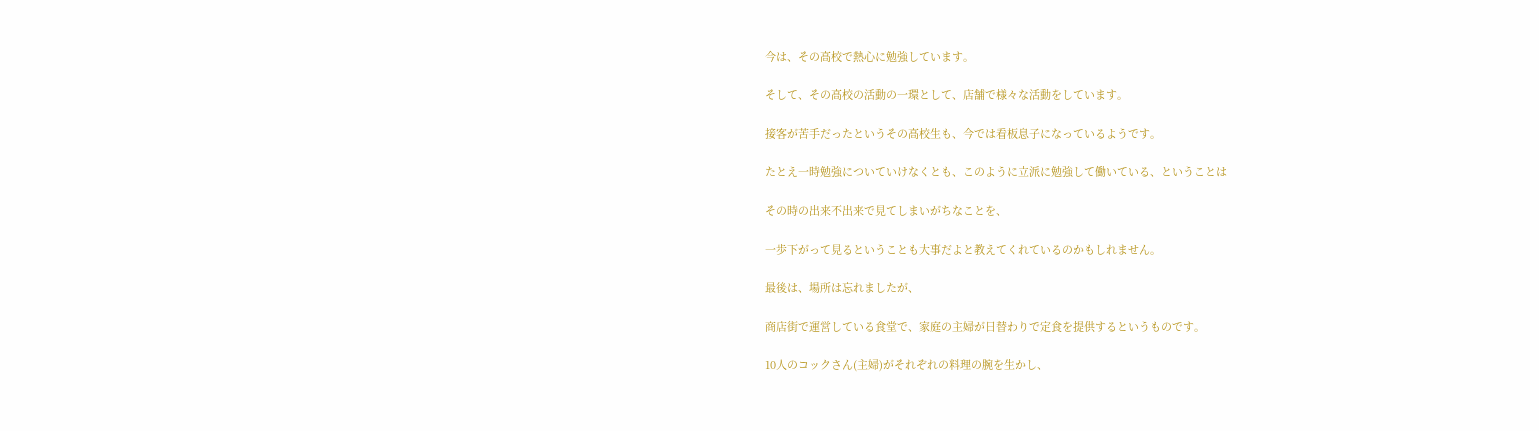今は、その高校で熱心に勉強しています。

そして、その高校の活動の一環として、店舗で様々な活動をしています。

接客が苦手だったというその高校生も、今では看板息子になっているようです。

たとえ一時勉強についていけなくとも、このように立派に勉強して働いている、ということは

その時の出来不出来で見てしまいがちなことを、

一歩下がって見るということも大事だよと教えてくれているのかもしれません。

最後は、場所は忘れましたが、

商店街で運営している食堂で、家庭の主婦が日替わりで定食を提供するというものです。

10人のコックさん(主婦)がそれぞれの料理の腕を生かし、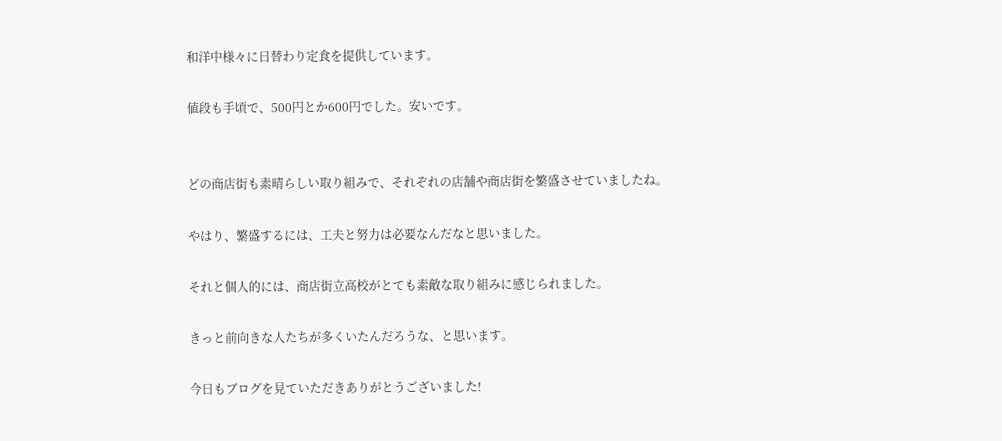和洋中様々に日替わり定食を提供しています。

値段も手頃で、500円とか600円でした。安いです。


どの商店街も素晴らしい取り組みで、それぞれの店舗や商店街を繁盛させていましたね。

やはり、繁盛するには、工夫と努力は必要なんだなと思いました。

それと個人的には、商店街立高校がとても素敵な取り組みに感じられました。

きっと前向きな人たちが多くいたんだろうな、と思います。

今日もブログを見ていただきありがとうございました!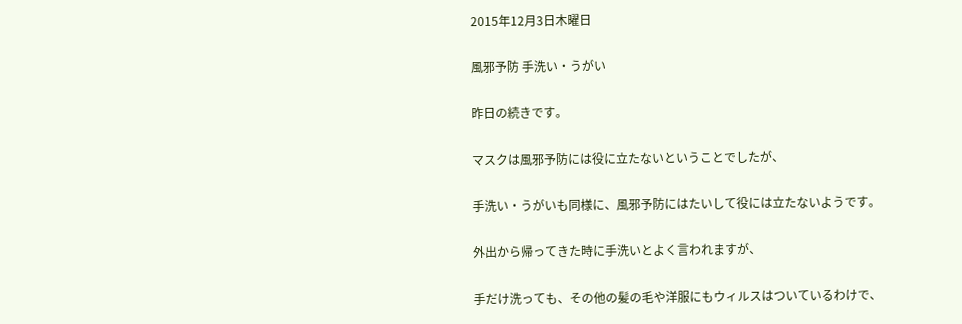2015年12月3日木曜日

風邪予防 手洗い・うがい

昨日の続きです。

マスクは風邪予防には役に立たないということでしたが、

手洗い・うがいも同様に、風邪予防にはたいして役には立たないようです。

外出から帰ってきた時に手洗いとよく言われますが、

手だけ洗っても、その他の髪の毛や洋服にもウィルスはついているわけで、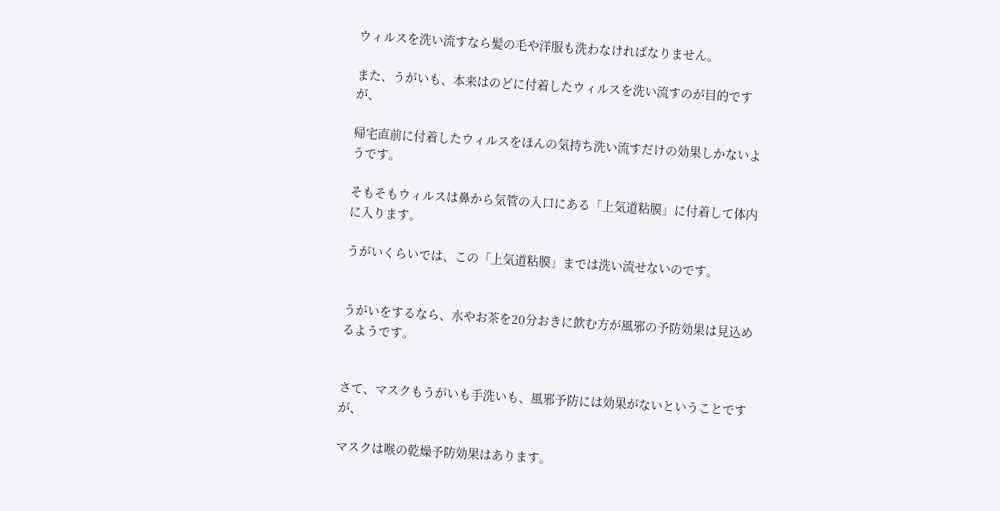ウィルスを洗い流すなら髪の毛や洋服も洗わなければなりません。

また、うがいも、本来はのどに付着したウィルスを洗い流すのが目的ですが、

帰宅直前に付着したウィルスをほんの気持ち洗い流すだけの効果しかないようです。

そもそもウィルスは鼻から気管の入口にある「上気道粘膜」に付着して体内に入ります。

うがいくらいでは、この「上気道粘膜」までは洗い流せないのです。


うがいをするなら、水やお茶を20分おきに飲む方が風邪の予防効果は見込めるようです。


さて、マスクもうがいも手洗いも、風邪予防には効果がないということですが、

マスクは喉の乾燥予防効果はあります。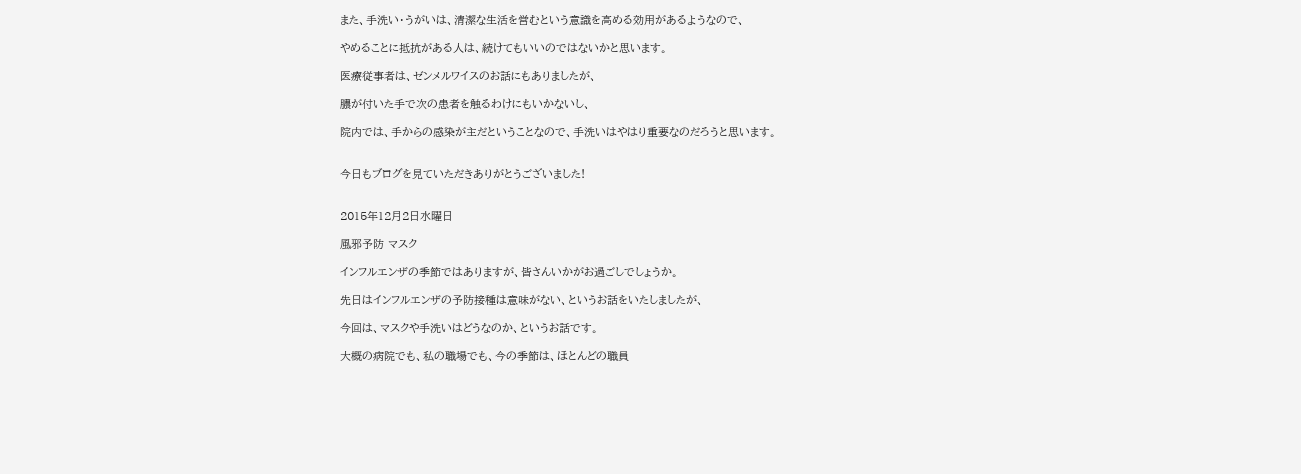また、手洗い・うがいは、清潔な生活を営むという意識を高める効用があるようなので、

やめることに抵抗がある人は、続けてもいいのではないかと思います。

医療従事者は、ゼンメルワイスのお話にもありましたが、

膿が付いた手で次の患者を触るわけにもいかないし、

院内では、手からの感染が主だということなので、手洗いはやはり重要なのだろうと思います。


今日もブログを見ていただきありがとうございました!


2015年12月2日水曜日

風邪予防 マスク

インフルエンザの季節ではありますが、皆さんいかがお過ごしでしょうか。

先日はインフルエンザの予防接種は意味がない、というお話をいたしましたが、

今回は、マスクや手洗いはどうなのか、というお話です。

大概の病院でも、私の職場でも、今の季節は、ほとんどの職員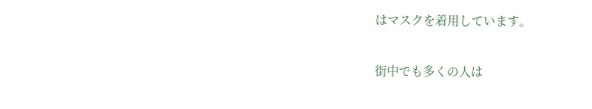はマスクを着用しています。

街中でも多くの人は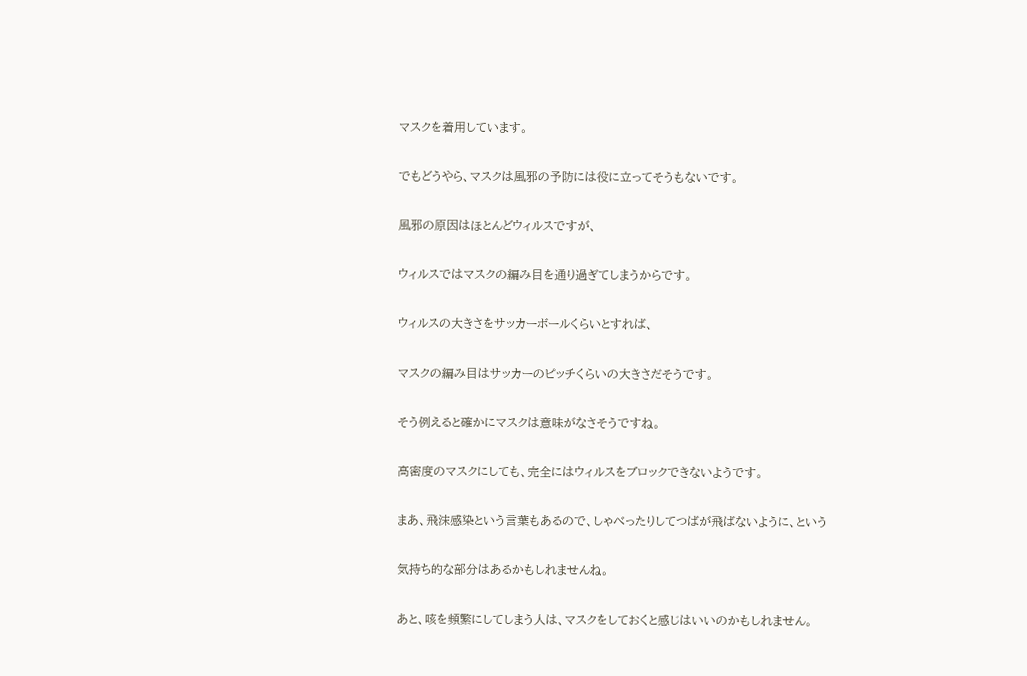マスクを着用しています。

でもどうやら、マスクは風邪の予防には役に立ってそうもないです。

風邪の原因はほとんどウィルスですが、

ウィルスではマスクの編み目を通り過ぎてしまうからです。

ウィルスの大きさをサッカーボールくらいとすれば、

マスクの編み目はサッカーのピッチくらいの大きさだそうです。

そう例えると確かにマスクは意味がなさそうですね。

高密度のマスクにしても、完全にはウィルスをブロックできないようです。

まあ、飛沫感染という言葉もあるので、しゃべったりしてつばが飛ばないように、という

気持ち的な部分はあるかもしれませんね。

あと、咳を頻繁にしてしまう人は、マスクをしておくと感じはいいのかもしれません。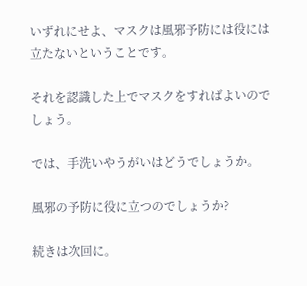いずれにせよ、マスクは風邪予防には役には立たないということです。

それを認識した上でマスクをすればよいのでしょう。

では、手洗いやうがいはどうでしょうか。

風邪の予防に役に立つのでしょうか?

続きは次回に。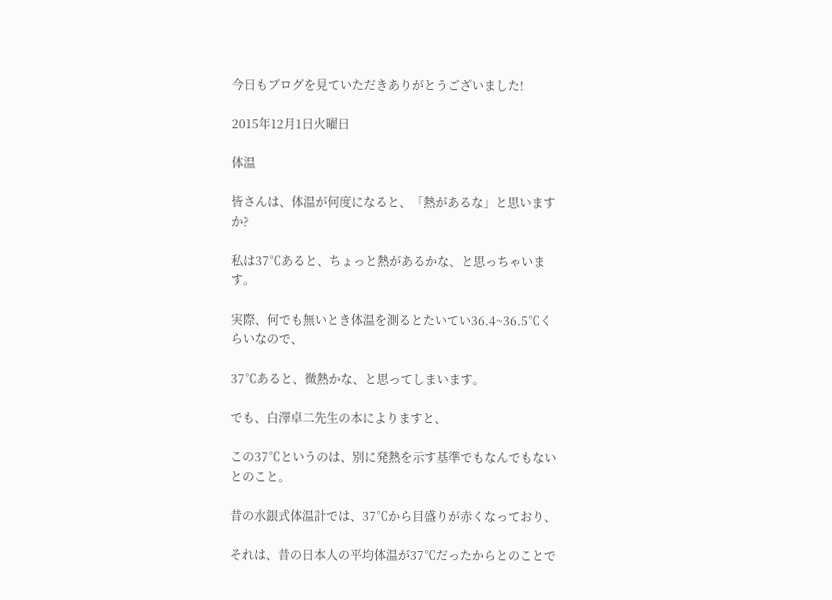今日もブログを見ていただきありがとうございました!

2015年12月1日火曜日

体温

皆さんは、体温が何度になると、「熱があるな」と思いますか?

私は37℃あると、ちょっと熱があるかな、と思っちゃいます。

実際、何でも無いとき体温を測るとたいてい36.4~36.5℃くらいなので、

37℃あると、微熱かな、と思ってしまいます。

でも、白澤卓二先生の本によりますと、

この37℃というのは、別に発熱を示す基準でもなんでもないとのこと。

昔の水銀式体温計では、37℃から目盛りが赤くなっており、

それは、昔の日本人の平均体温が37℃だったからとのことで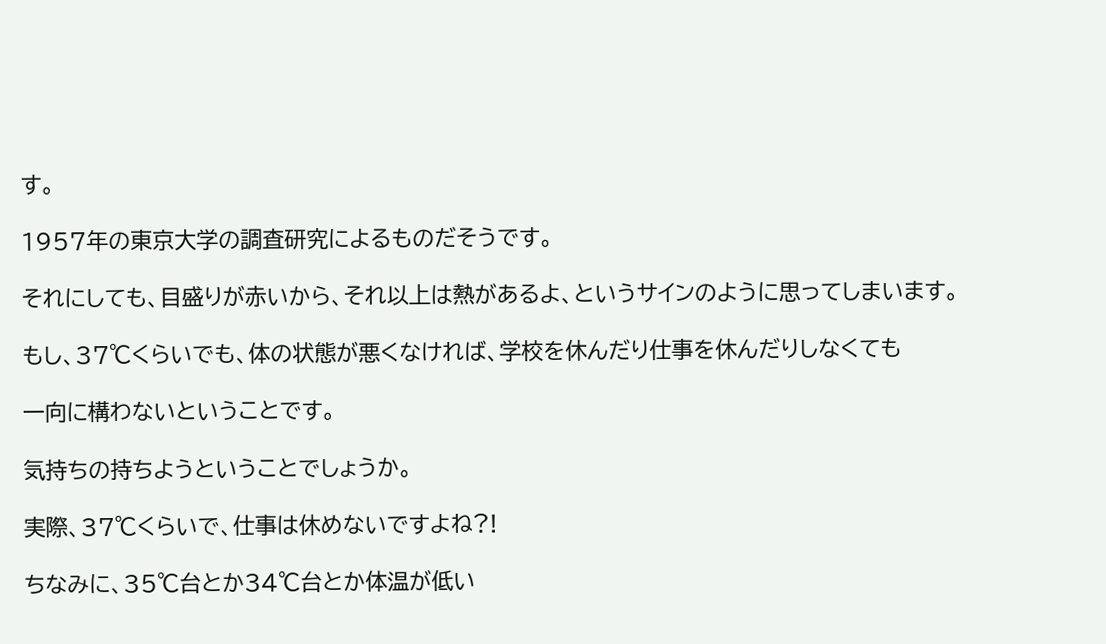す。

1957年の東京大学の調査研究によるものだそうです。

それにしても、目盛りが赤いから、それ以上は熱があるよ、というサインのように思ってしまいます。

もし、37℃くらいでも、体の状態が悪くなければ、学校を休んだり仕事を休んだりしなくても

一向に構わないということです。

気持ちの持ちようということでしょうか。

実際、37℃くらいで、仕事は休めないですよね?!

ちなみに、35℃台とか34℃台とか体温が低い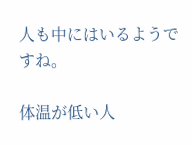人も中にはいるようですね。

体温が低い人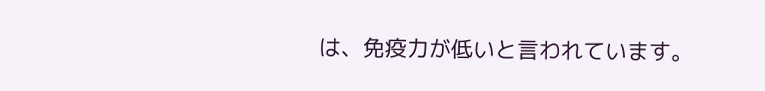は、免疫力が低いと言われています。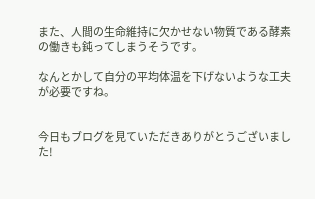また、人間の生命維持に欠かせない物質である酵素の働きも鈍ってしまうそうです。

なんとかして自分の平均体温を下げないような工夫が必要ですね。


今日もブログを見ていただきありがとうございました!